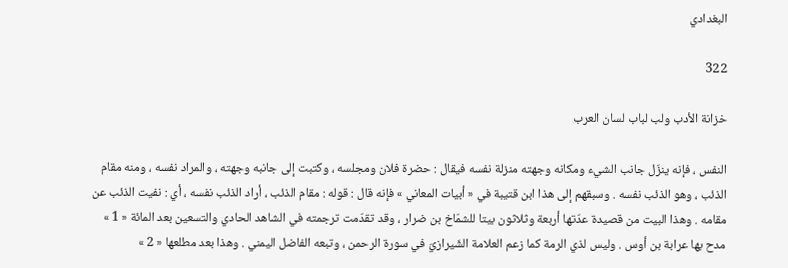البغدادي

322

خزانة الأدب ولب لباب لسان العرب

النفس ، فإنه ينزّل جانب الشيء ومكانه وجهته منزلة نفسه فيقال : حضرة فلان ومجلسه ، وكتبت إلى جانبه وجهته ، والمراد نفسه ، ومنه مقام الذئب ، وهو الذئب نفسه . وسبقهم إلى هذا ابن قتيبة في « أبيات المعاني » فإنه قال : قوله : مقام الذئب ، أراد الذئب نفسه ، أي : نفيت الذئب عن مقامه . وهذا البيت من قصيدة عدّتها أربعة وثلاثون بيتا للشمّاخ بن ضرار ، وقد تقدّمت ترجمته في الشاهد الحادي والتسعين بعد المائة « 1 » مدح بها عرابة بن أوس . وليس لذي الرمة كما زعم العلامة الشّيرازيّ في سورة الرحمن ، وتبعه الفاضل اليمني . وهذا بعد مطلعها « 2 »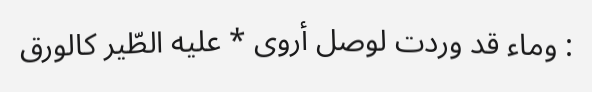: وماء قد وردت لوصل أروى * عليه الطّير كالورق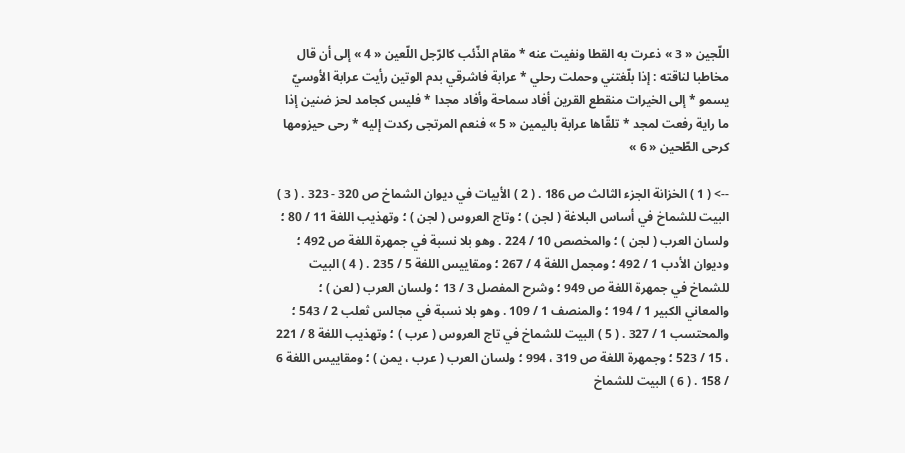اللّجين « 3 » ذعرت به القطا ونفيت عنه * مقام الذّئب كالرّجل اللّعين « 4 » إلى أن قال مخاطبا لناقته : إذا بلّغتني وحملت رحلي * عرابة فاشرقي بدم الوتين رأيت عرابة الأوسيّ يسمو * إلى الخيرات منقطع القرين أفاد سماحة وأفاد مجدا * فليس كجامد لحز ضنين إذا ما راية رفعت لمجد * تلقّاها عرابة باليمين « 5 » فنعم المرتجى ركدت إليه * رحى حيزومها كرحى الطّحين « 6 »

--> ( 1 ) الخزانة الجزء الثالث ص 186 . ( 2 ) الأبيات في ديوان الشماخ ص 320 - 323 . ( 3 ) البيت للشماخ في أساس البلاغة ( لجن ) ؛ وتاج العروس ( لجن ) ؛ وتهذيب اللغة 11 / 80 ؛ ولسان العرب ( لجن ) ؛ والمخصص 10 / 224 . وهو بلا نسبة في جمهرة اللغة ص 492 ؛ وديوان الأدب 1 / 492 ؛ ومجمل اللغة 4 / 267 ؛ ومقاييس اللغة 5 / 235 . ( 4 ) البيت للشماخ في جمهرة اللغة ص 949 ؛ وشرح المفصل 3 / 13 ؛ ولسان العرب ( لعن ) ؛ والمعاني الكبير 1 / 194 ؛ والمنصف 1 / 109 . وهو بلا نسبة في مجالس ثعلب 2 / 543 ؛ والمحتسب 1 / 327 . ( 5 ) البيت للشماخ في تاج العروس ( عرب ) ؛ وتهذيب اللغة 8 / 221 ، 15 / 523 ؛ وجمهرة اللغة ص 319 ، 994 ؛ ولسان العرب ( عرب ، يمن ) ؛ ومقاييس اللغة 6 / 158 . ( 6 ) البيت للشماخ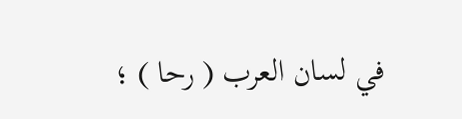في لسان العرب ( رحا ) ؛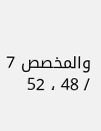والمخصص 7 / 48 ، 52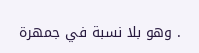. وهو بلا نسبة في جمهرة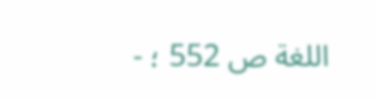اللغة ص 552 ؛ -